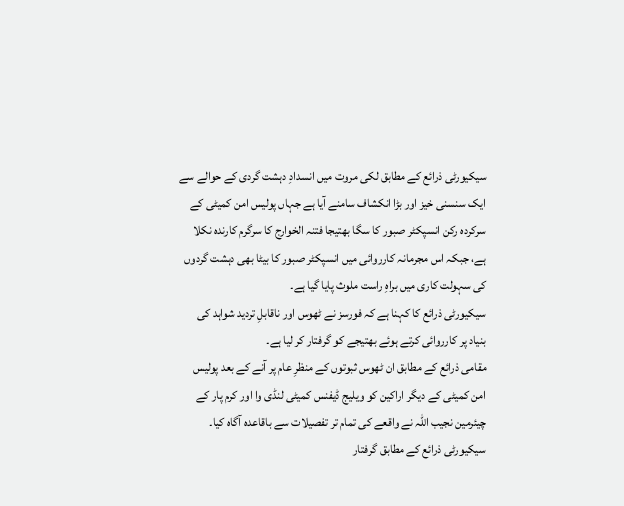سیکیورٹی ذرائع کے مطابق لکی مروت میں انسدادِ دہشت گردی کے حوالے سے ایک سنسنی خیز اور بڑا انکشاف سامنے آیا ہے جہاں پولیس امن کمیٹی کے سرکردہ رکن انسپکٹر صبور کا سگا بھتیجا فتنہ الخوارج کا سرگرم کارندہ نکلا ہے، جبکہ اس مجرمانہ کارروائی میں انسپکٹر صبور کا بیٹا بھی دہشت گردوں کی سہولت کاری میں براہِ راست ملوث پایا گیا ہے۔
سیکیورٹی ذرائع کا کہنا ہے کہ فورسز نے ٹھوس اور ناقابلِ تردید شواہد کی بنیاد پر کارروائی کرتے ہوئے بھتیجے کو گرفتار کر لیا ہے۔
مقامی ذرائع کے مطابق ان ٹھوس ثبوتوں کے منظرِ عام پر آنے کے بعد پولیس امن کمیٹی کے دیگر اراکین کو ویلیج ڈیفنس کمیٹی لنڈی وا اور کرم پار کے چیئرمین نجیب اللہ نے واقعے کی تمام تر تفصیلات سے باقاعدہ آگاہ کیا۔
سیکیورٹی ذرائع کے مطابق گرفتار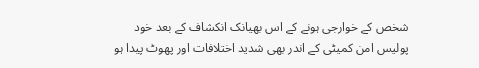شخص کے خوارجی ہونے کے اس بھیانک انکشاف کے بعد خود پولیس امن کمیٹی کے اندر بھی شدید اختلافات اور پھوٹ پیدا ہو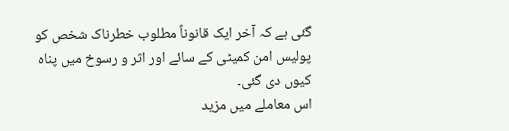گئی ہے کہ آخر ایک قانوناً مطلوب خطرناک شخص کو پولیس امن کمیٹی کے سائے اور اثر و رسوخ میں پناہ کیوں دی گئی۔
اس معاملے میں مزید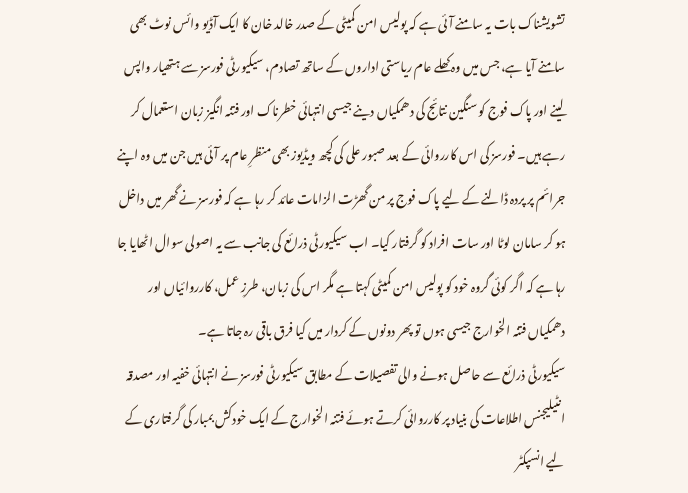تشویشناک بات یہ سامنے آئی ہے کہ پولیس امن کمیٹی کے صدر خالد خان کا ایک آڈیو وائس نوٹ بھی سامنے آیا ہے، جس میں وہ کھلے عام ریاستی اداروں کے ساتھ تصادم، سیکیورٹی فورسز سے ہتھیار واپس لینے اور پاک فوج کو سنگین نتائج کی دھمکیاں دینے جیسی انتہائی خطرناک اور فتنہ انگیز زبان استعمال کر رہے ہیں۔ فورسز کی اس کارروائی کے بعد صبور علی کی کچھ ویڈیوز بھی منظرِ عام پر آئی ہیں جن میں وہ اپنے جرائم پر پردہ ڈالنے کے لیے پاک فوج پر من گھڑت الزامات عائد کر رہا ہے کہ فورسز نے گھر میں داخل ہو کر سامان لوٹا اور سات افراد کو گرفتار کیا۔ اب سیکیورٹی ذرائع کی جانب سے یہ اصولی سوال اٹھایا جا رہا ہے کہ اگر کوئی گروہ خود کو پولیس امن کمیٹی کہتا ہے مگر اس کی زبان، طرزِ عمل، کارروائیاں اور دھمکیاں فتنہ الخوارج جیسی ہوں تو پھر دونوں کے کردار میں کیا فرق باقی رہ جاتا ہے۔
سیکیورٹی ذرائع سے حاصل ہونے والی تفصیلات کے مطابق سیکیورٹی فورسز نے انتہائی خفیہ اور مصدقہ انٹیلیجنس اطلاعات کی بنیاد پر کارروائی کرتے ہوئے فتنہ الخوارج کے ایک خودکش بمبار کی گرفتاری کے لیے انسپکٹر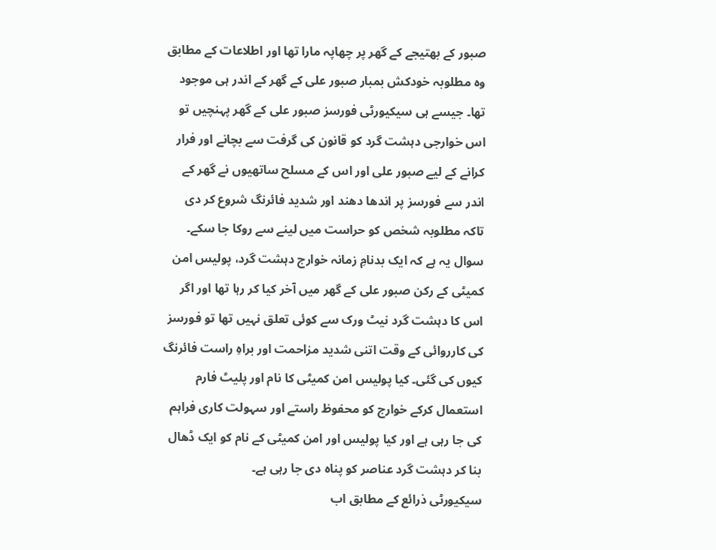صبور کے بھتیجے کے گھر پر چھاپہ مارا تھا اور اطلاعات کے مطابق وہ مطلوبہ خودکش بمبار صبور علی کے گھر کے اندر ہی موجود تھا۔ جیسے ہی سیکیورٹی فورسز صبور علی کے گھر پہنچیں تو اس خوارجی دہشت گرد کو قانون کی گرفت سے بچانے اور فرار کرانے کے لیے صبور علی اور اس کے مسلح ساتھیوں نے گھر کے اندر سے فورسز پر اندھا دھند اور شدید فائرنگ شروع کر دی تاکہ مطلوبہ شخص کو حراست میں لینے سے روکا جا سکے۔
سوال یہ ہے کہ ایک بدنامِ زمانہ خوارج دہشت گرد، پولیس امن کمیٹی کے رکن صبور علی کے گھر میں آخر کیا کر رہا تھا اور اگر اس کا دہشت گرد نیٹ ورک سے کوئی تعلق نہیں تھا تو فورسز کی کارروائی کے وقت اتنی شدید مزاحمت اور براہِ راست فائرنگ کیوں کی گئی۔ کیا پولیس امن کمیٹی کا نام اور پلیٹ فارم استعمال کرکے خوارج کو محفوظ راستے اور سہولت کاری فراہم کی جا رہی ہے اور کیا پولیس اور امن کمیٹی کے نام کو ایک ڈھال بنا کر دہشت گرد عناصر کو پناہ دی جا رہی ہے۔
سیکیورٹی ذرائع کے مطابق اب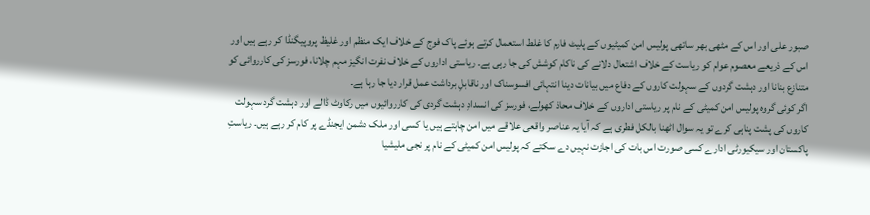صبور علی اور اس کے مٹھی بھر ساتھی پولیس امن کمیٹیوں کے پلیٹ فارم کا غلط استعمال کرتے ہوئے پاک فوج کے خلاف ایک منظم اور غلیظ پروپیگنڈا کر رہے ہیں اور اس کے ذریعے معصوم عوام کو ریاست کے خلاف اشتعال دلانے کی ناکام کوشش کی جا رہی ہے۔ ریاستی اداروں کے خلاف نفرت انگیز مہم چلانا، فورسز کی کارروائی کو متنازع بنانا اور دہشت گردوں کے سہولت کاروں کے دفاع میں بیانات دینا انتہائی افسوسناک اور ناقابلِ برداشت عمل قرار دیا جا رہا ہے۔
اگر کوئی گروہ پولیس امن کمیٹی کے نام پر ریاستی اداروں کے خلاف محاذ کھولے، فورسز کی انسدادِ دہشت گردی کی کارروائیوں میں رکاوٹ ڈالے اور دہشت گرد سہولت کاروں کی پشت پناہی کرے تو یہ سوال اٹھنا بالکل فطری ہے کہ آیا یہ عناصر واقعی علاقے میں امن چاہتے ہیں یا کسی اور ملک دشمن ایجنڈے پر کام کر رہے ہیں۔ ریاستِ پاکستان اور سیکیورٹی ادارے کسی صورت اس بات کی اجازت نہیں دے سکتے کہ پولیس امن کمیٹی کے نام پر نجی ملیشیا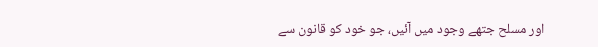اور مسلح جتھے وجود میں آئیں، جو خود کو قانون سے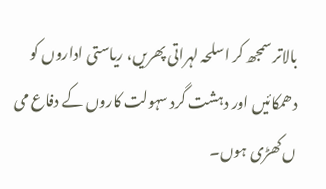بالاتر سمجھ کر اسلحہ لہراتی پھریں، ریاستی اداروں کو دھمکائیں اور دہشت گرد سہولت کاروں کے دفاع می
ں کھڑی ہوں۔